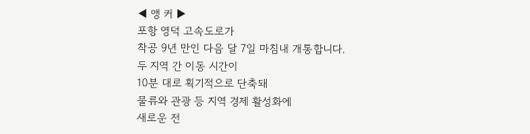◀ 앵 커 ▶
포항 영덕 고속도로가
착공 9년 만인 다음 달 7일 마침내 개통합니다.
두 지역 간 이동 시간이
10분 대로 획기적으로 단축돼
물류와 관광 등 지역 경제 활성화에
새로운 전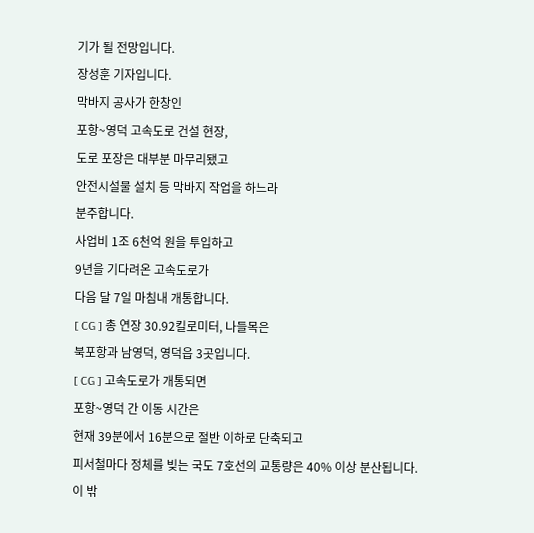기가 될 전망입니다.
장성훈 기자입니다.
막바지 공사가 한창인
포항~영덕 고속도로 건설 현장,
도로 포장은 대부분 마무리됐고
안전시설물 설치 등 막바지 작업을 하느라
분주합니다.
사업비 1조 6천억 원을 투입하고
9년을 기다려온 고속도로가
다음 달 7일 마침내 개통합니다.
[ CG ] 총 연장 30.92킬로미터, 나들목은
북포항과 남영덕, 영덕읍 3곳입니다.
[ CG ] 고속도로가 개통되면
포항~영덕 간 이동 시간은
현재 39분에서 16분으로 절반 이하로 단축되고
피서철마다 정체를 빚는 국도 7호선의 교통량은 40% 이상 분산됩니다.
이 밖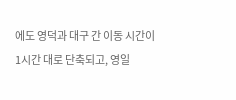에도 영덕과 대구 간 이동 시간이
1시간 대로 단축되고, 영일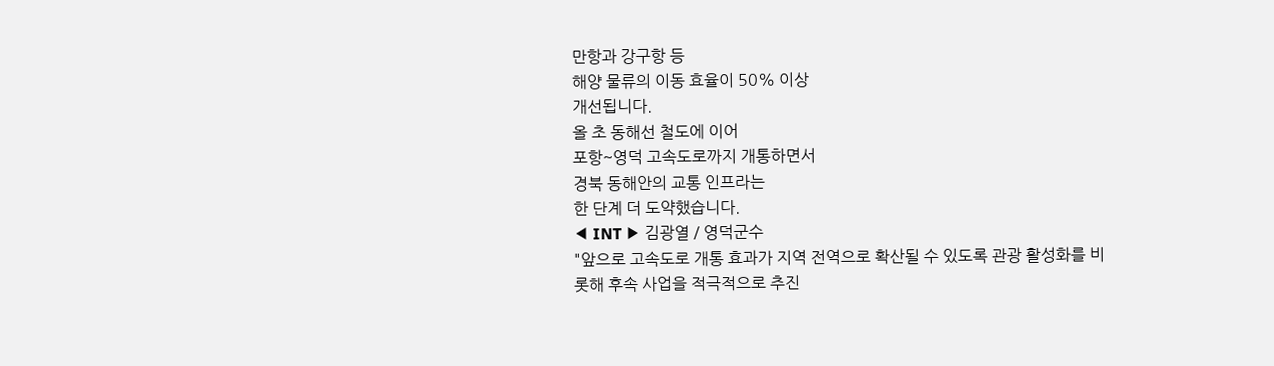만항과 강구항 등
해양 물류의 이동 효율이 50% 이상
개선됩니다.
올 초 동해선 철도에 이어
포항~영덕 고속도로까지 개통하면서
경북 동해안의 교통 인프라는
한 단계 더 도약했습니다.
◀ INT ▶ 김광열 / 영덕군수
"앞으로 고속도로 개통 효과가 지역 전역으로 확산될 수 있도록 관광 활성화를 비롯해 후속 사업을 적극적으로 추진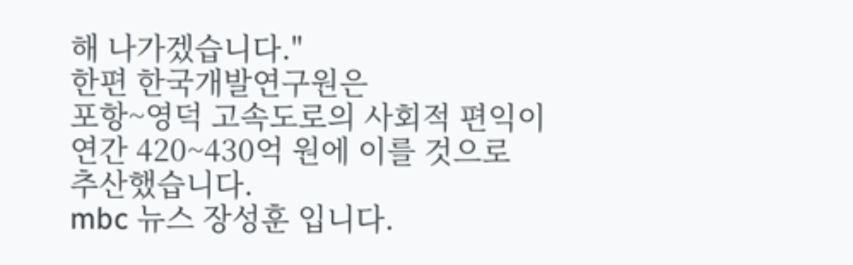해 나가겠습니다."
한편 한국개발연구원은
포항~영덕 고속도로의 사회적 편익이
연간 420~430억 원에 이를 것으로
추산했습니다.
mbc 뉴스 장성훈 입니다.